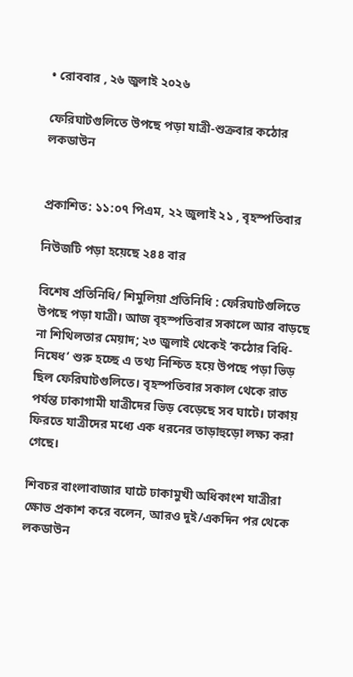• রোববার , ২৬ জুলাই ২০২৬

ফেরিঘাটগুলিতে উপছে পড়া যাত্রী-শুক্রবার কঠোর লকডাউন


প্রকাশিত: ১১:০৭ পিএম, ২২ জুলাই ২১ , বৃহস্পতিবার

নিউজটি পড়া হয়েছে ২৪৪ বার

বিশেষ প্রতিনিধি/ শিমুলিয়া প্রতিনিধি : ফেরিঘাটগুলিতে উপছে পড়া যাত্রী। আজ বৃহস্পতিবার সকালে আর বাড়ছে না শিথিলতার মেয়াদ; ২৩ জুলাই থেকেই ‘কঠোর বিধি-নিষেধ’ শুরু হচ্ছে এ তথ্য নিশ্চিত হয়ে উপছে পড়া ভিড় ছিল ফেরিঘাটগুলিতে। বৃহস্পতিবার সকাল থেকে রাত পর্যন্ত ঢাকাগামী যাত্রীদের ভিড় বেড়েছে সব ঘাটে। ঢাকায় ফিরতে যাত্রীদের মধ্যে এক ধরনের তাড়াহুড়ো লক্ষ্য করা গেছে।

শিবচর বাংলাবাজার ঘাটে ঢাকামুখী অধিকাংশ যাত্রীরা ক্ষোভ প্রকাশ করে বলেন, আরও দুই/একদিন পর থেকে লকডাউন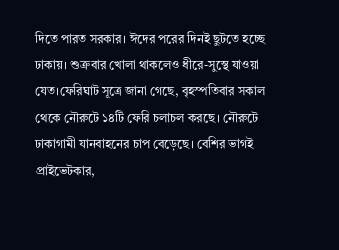দিতে পারত সরকার। ঈদের পরের দিনই ছুটতে হচ্ছে ঢাকায়। শুক্রবার খোলা থাকলেও ধীরে-সুস্থে যাওয়া যেত।ফেরিঘাট সূত্রে জানা গেছে, বৃহস্পতিবার সকাল থেকে নৌরুটে ১৪টি ফেরি চলাচল করছে। নৌরুটে ঢাকাগামী যানবাহনের চাপ বেড়েছে। বেশির ভাগই প্রাইভেটকার,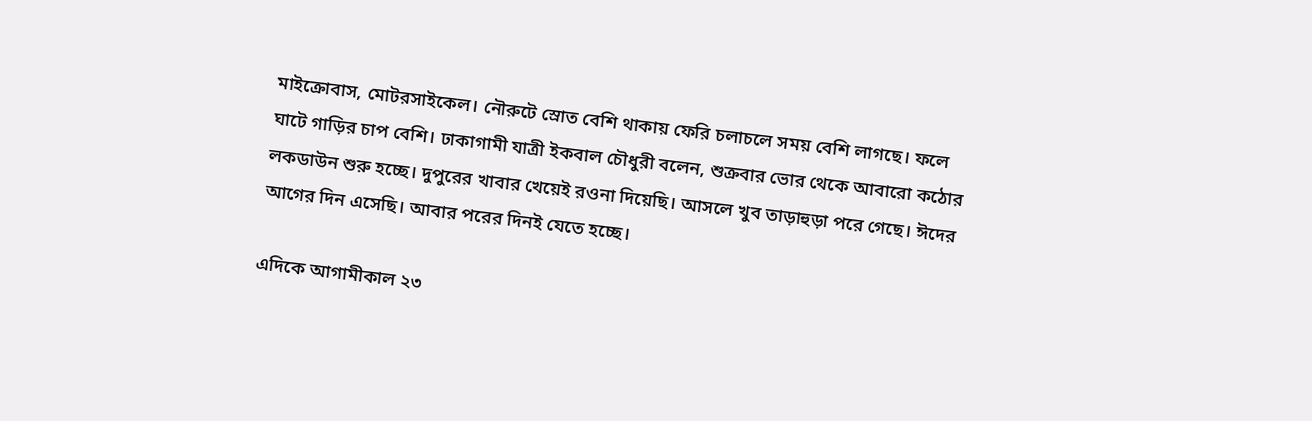মাইক্রোবাস, মোটরসাইকেল। নৌরুটে স্রোত বেশি থাকায় ফেরি চলাচলে সময় বেশি লাগছে। ফলে ঘাটে গাড়ির চাপ বেশি। ঢাকাগামী যাত্রী ইকবাল চৌধুরী বলেন, শুক্রবার ভোর থেকে আবারো কঠোর লকডাউন শুরু হচ্ছে। দুপুরের খাবার খেয়েই রওনা দিয়েছি। আসলে খুব তাড়াহুড়া পরে গেছে। ঈদের আগের দিন এসেছি। আবার পরের দিনই যেতে হচ্ছে।

এদিকে আগামীকাল ২৩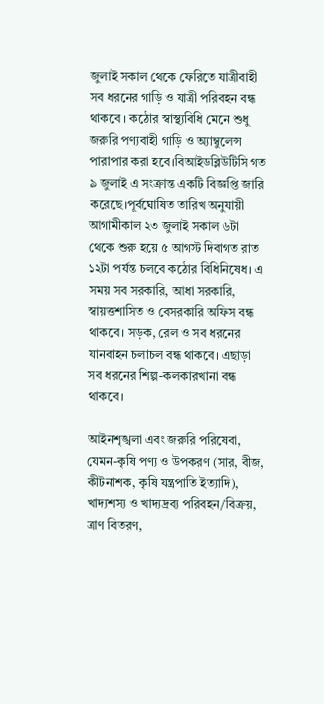জুলাই সকাল থেকে ফেরিতে যাত্রীবাহী সব ধরনের গাড়ি ও যাত্রী পরিবহন বন্ধ থাকবে । কঠোর স্বাস্থ্যবিধি মেনে শুধু জরুরি পণ্যবাহী গাড়ি ও অ্যাম্বুলেন্স পারাপার করা হবে।বিআইডব্লিউটিসি গত ৯ জুলাই এ সংক্রান্ত একটি বিজ্ঞপ্তি জারি করেছে।পূর্বঘোষিত তারিখ অনুযায়ী আগামীকাল ২৩ জুলাই সকাল ৬টা থেকে শুরু হয়ে ৫ আগস্ট দিবাগত রাত ১২টা পর্যন্ত চলবে কঠোর বিধিনিষেধ। এ সময় সব সরকারি, আধা সরকারি, স্বায়ত্তশাসিত ও বেসরকারি অফিস বন্ধ থাকবে। সড়ক, রেল ও সব ধরনের যানবাহন চলাচল বন্ধ থাকবে। এছাড়া সব ধরনের শিল্প-কলকারখানা বন্ধ থাকবে।

আইনশৃঙ্খলা এবং জরুরি পরিষেবা, যেমন-কৃষি পণ্য ও উপকরণ (সার, বীজ, কীটনাশক, কৃষি যন্ত্রপাতি ইত্যাদি), খাদ্যশস্য ও খাদ্যদ্রব্য পরিবহন/বিক্রয়, ত্রাণ বিতরণ,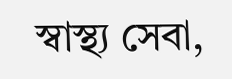স্বাস্থ্য সেবা,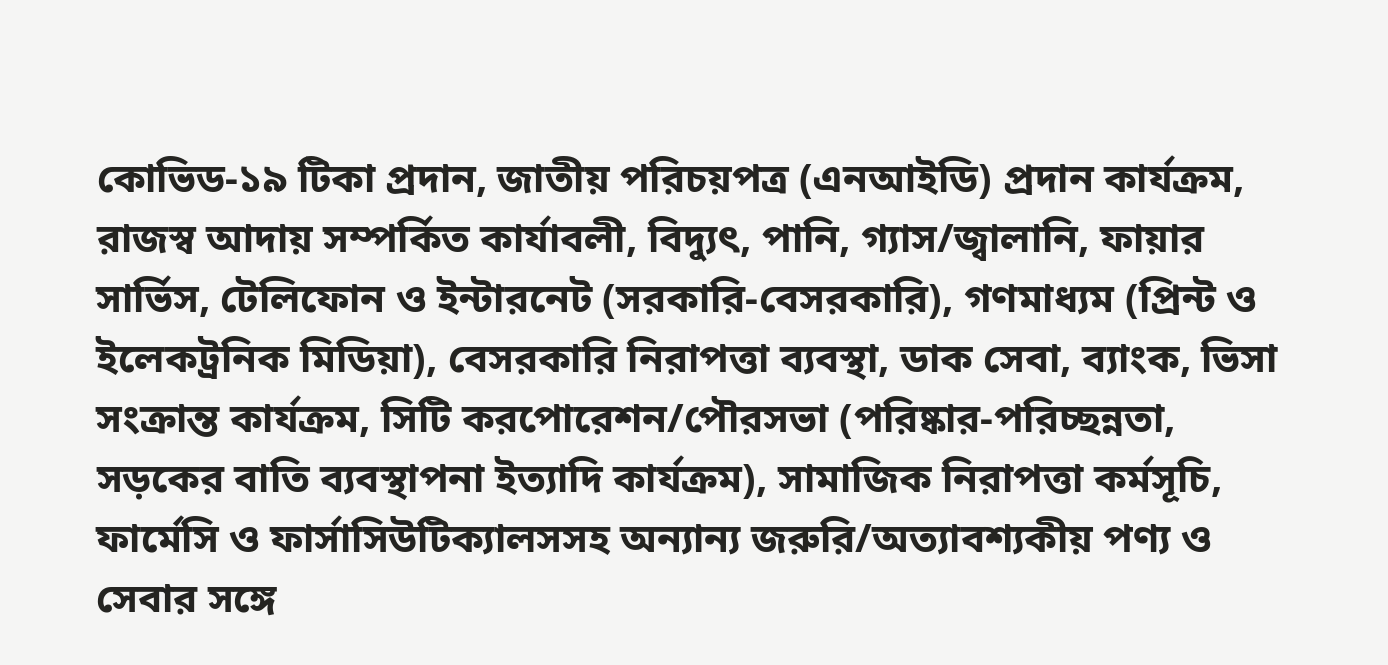কোভিড-১৯ টিকা প্রদান, জাতীয় পরিচয়পত্র (এনআইডি) প্রদান কার্যক্রম, রাজস্ব আদায় সম্পর্কিত কার্যাবলী, বিদ্যুৎ, পানি, গ্যাস/জ্বালানি, ফায়ার সার্ভিস, টেলিফোন ও ইন্টারনেট (সরকারি-বেসরকারি), গণমাধ্যম (প্রিন্ট ও ইলেকট্রনিক মিডিয়া), বেসরকারি নিরাপত্তা ব্যবস্থা, ডাক সেবা, ব্যাংক, ভিসা সংক্রান্ত কার্যক্রম, সিটি করপোরেশন/পৌরসভা (পরিষ্কার-পরিচ্ছন্নতা, সড়কের বাতি ব্যবস্থাপনা ইত্যাদি কার্যক্রম), সামাজিক নিরাপত্তা কর্মসূচি, ফার্মেসি ও ফার্সাসিউটিক্যালসসহ অন্যান্য জরুরি/অত্যাবশ্যকীয় পণ্য ও সেবার সঙ্গে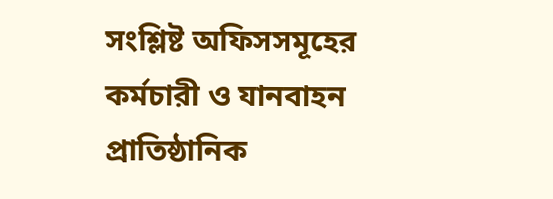সংশ্লিষ্ট অফিসসমূহের কর্মচারী ও যানবাহন প্রাতিষ্ঠানিক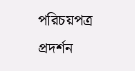পরিচয়পত্র প্রদর্শন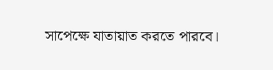সাপেক্ষে যাতায়াত করতে পারবে।